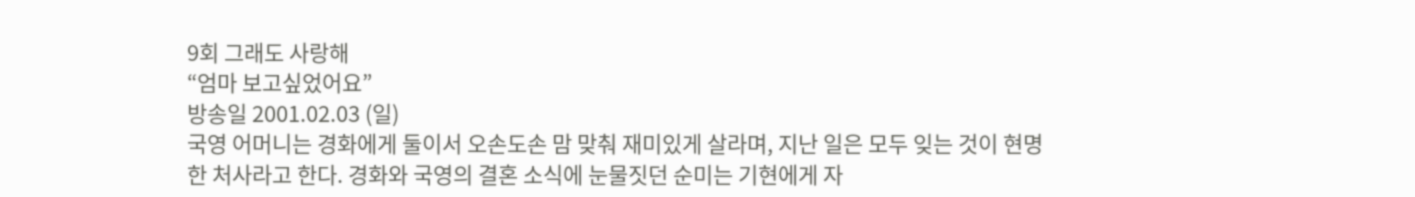9회 그래도 사랑해
“엄마 보고싶었어요”
방송일 2001.02.03 (일)
국영 어머니는 경화에게 둘이서 오손도손 맘 맞춰 재미있게 살라며, 지난 일은 모두 잊는 것이 현명한 처사라고 한다. 경화와 국영의 결혼 소식에 눈물짓던 순미는 기현에게 자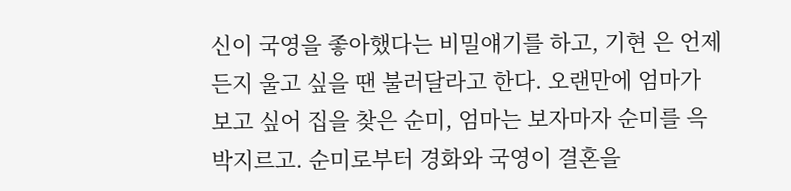신이 국영을 좋아했다는 비밀얘기를 하고, 기현 은 언제든지 울고 싶을 땐 불러달라고 한다. 오랜만에 엄마가 보고 싶어 집을 찾은 순미, 엄마는 보자마자 순미를 윽박지르고. 순미로부터 경화와 국영이 결혼을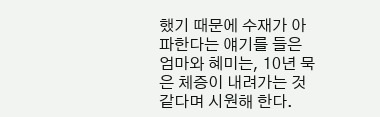했기 때문에 수재가 아파한다는 얘기를 들은 엄마와 혜미는, 10년 묵은 체증이 내려가는 것 같다며 시원해 한다.